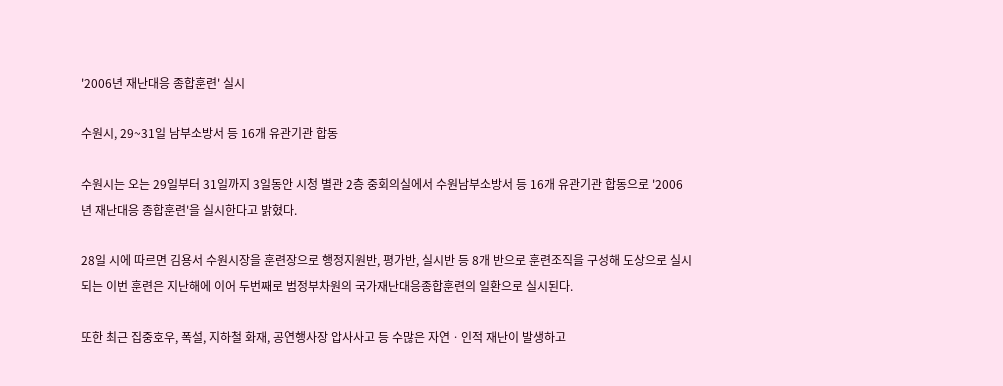'2006년 재난대응 종합훈련' 실시

수원시, 29~31일 남부소방서 등 16개 유관기관 합동

수원시는 오는 29일부터 31일까지 3일동안 시청 별관 2층 중회의실에서 수원남부소방서 등 16개 유관기관 합동으로 '2006년 재난대응 종합훈련'을 실시한다고 밝혔다.

28일 시에 따르면 김용서 수원시장을 훈련장으로 행정지원반, 평가반, 실시반 등 8개 반으로 훈련조직을 구성해 도상으로 실시되는 이번 훈련은 지난해에 이어 두번째로 범정부차원의 국가재난대응종합훈련의 일환으로 실시된다.

또한 최근 집중호우, 폭설, 지하철 화재, 공연행사장 압사사고 등 수많은 자연ㆍ인적 재난이 발생하고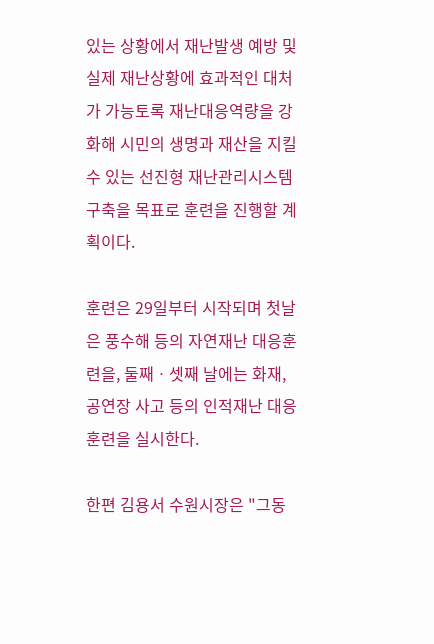있는 상황에서 재난발생 예방 및 실제 재난상황에 효과적인 대처가 가능토록 재난대응역량을 강화해 시민의 생명과 재산을 지킬 수 있는 선진형 재난관리시스템 구축을 목표로 훈련을 진행할 계획이다.

훈련은 29일부터 시작되며 첫날은 풍수해 등의 자연재난 대응훈련을, 둘째ㆍ셋째 날에는 화재, 공연장 사고 등의 인적재난 대응훈련을 실시한다.

한편 김용서 수원시장은 "그동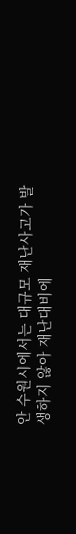안 수원시에서는 대규모 재난사고가 발생하지 않아 재난대비에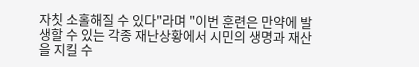자칫 소홀해질 수 있다"라며 "이번 훈련은 만약에 발생할 수 있는 각종 재난상황에서 시민의 생명과 재산을 지킬 수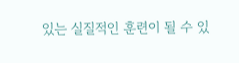있는 실질적인 훈련이 될 수 있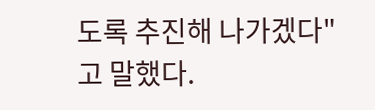도록 추진해 나가겠다"고 말했다.